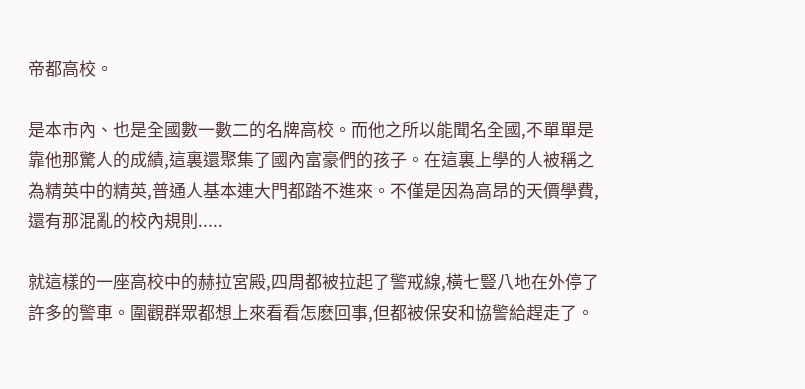帝都高校。

是本市內、也是全國數一數二的名牌高校。而他之所以能聞名全國,不單單是靠他那驚人的成績,這裏還聚集了國內富豪們的孩子。在這裏上學的人被稱之為精英中的精英,普通人基本連大門都踏不進來。不僅是因為高昂的天價學費,還有那混亂的校內規則.....

就這樣的一座高校中的赫拉宮殿,四周都被拉起了警戒線,橫七豎八地在外停了許多的警車。圍觀群眾都想上來看看怎麽回事,但都被保安和協警給趕走了。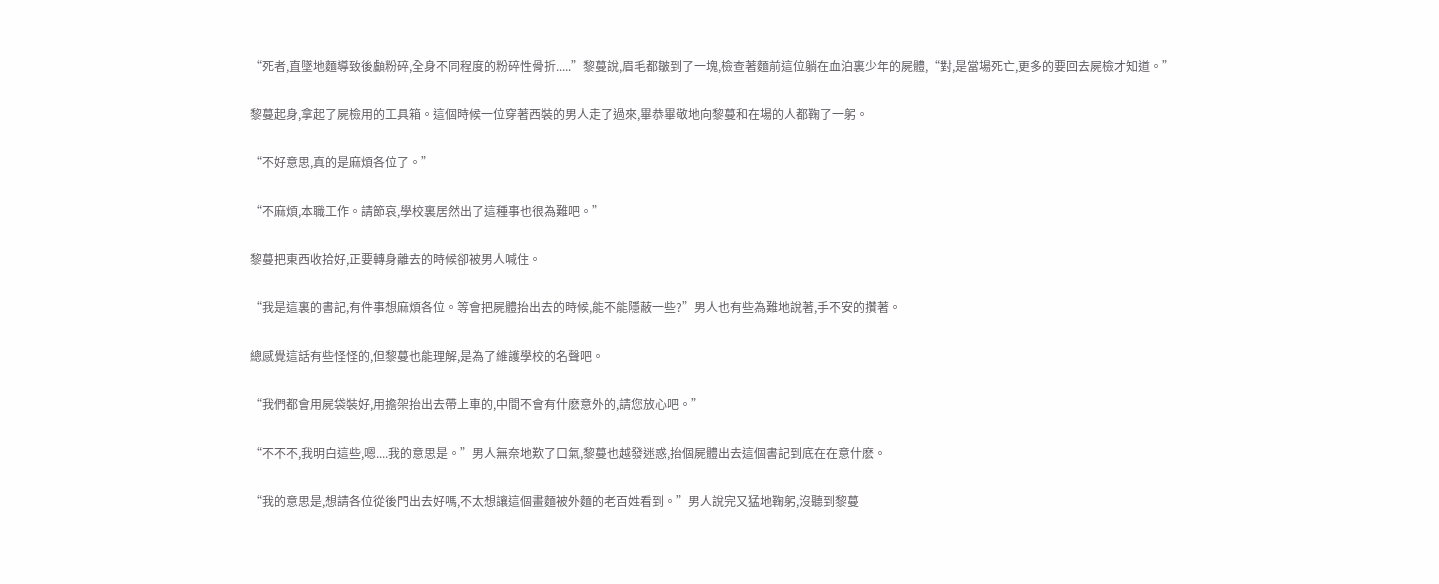“死者,直墜地麵導致後顱粉碎,全身不同程度的粉碎性骨折.....”黎蔓說,眉毛都皺到了一塊,檢查著麵前這位躺在血泊裏少年的屍體,“對,是當場死亡,更多的要回去屍檢才知道。”

黎蔓起身,拿起了屍檢用的工具箱。這個時候一位穿著西裝的男人走了過來,畢恭畢敬地向黎蔓和在場的人都鞠了一躬。

“不好意思,真的是麻煩各位了。”

“不麻煩,本職工作。請節哀,學校裏居然出了這種事也很為難吧。”

黎蔓把東西收拾好,正要轉身離去的時候卻被男人喊住。

“我是這裏的書記,有件事想麻煩各位。等會把屍體抬出去的時候,能不能隱蔽一些?”男人也有些為難地說著,手不安的攢著。

總感覺這話有些怪怪的,但黎蔓也能理解,是為了維護學校的名聲吧。

“我們都會用屍袋裝好,用擔架抬出去帶上車的,中間不會有什麽意外的,請您放心吧。”

“不不不,我明白這些,嗯....我的意思是。”男人無奈地歎了口氣,黎蔓也越發迷惑,抬個屍體出去這個書記到底在在意什麽。

“我的意思是,想請各位從後門出去好嗎,不太想讓這個畫麵被外麵的老百姓看到。”男人說完又猛地鞠躬,沒聽到黎蔓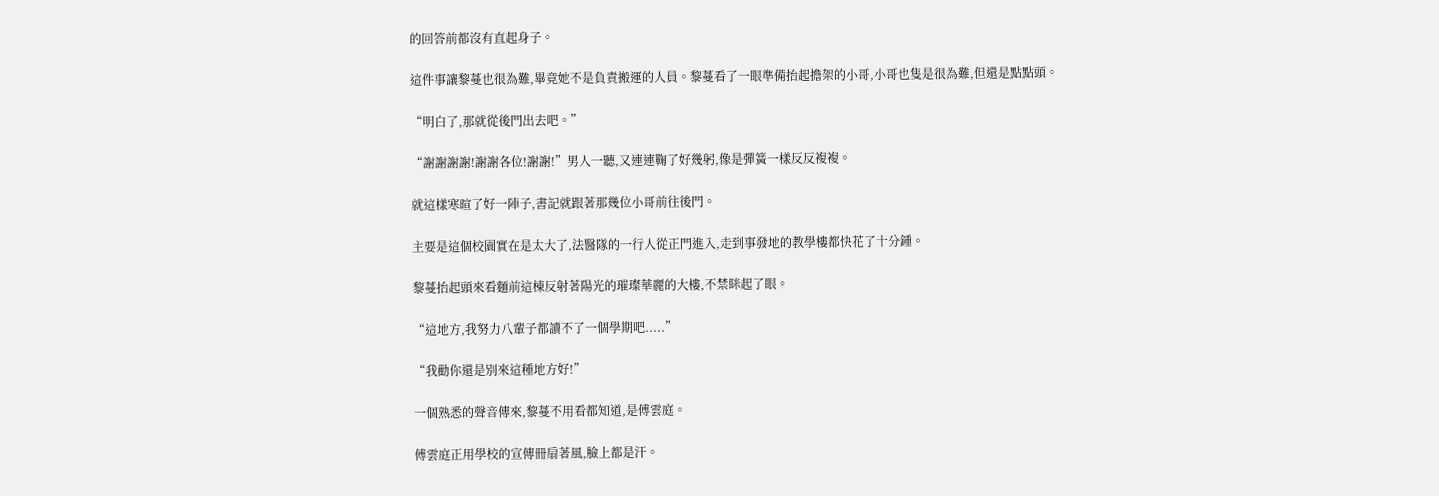的回答前都沒有直起身子。

這件事讓黎蔓也很為難,畢竟她不是負責搬運的人員。黎蔓看了一眼準備抬起擔架的小哥,小哥也隻是很為難,但還是點點頭。

“明白了,那就從後門出去吧。”

“謝謝謝謝!謝謝各位!謝謝!”男人一聽,又連連鞠了好幾躬,像是彈簧一樣反反複複。

就這樣寒暄了好一陣子,書記就跟著那幾位小哥前往後門。

主要是這個校園實在是太大了,法醫隊的一行人從正門進入,走到事發地的教學樓都快花了十分鍾。

黎蔓抬起頭來看麵前這棟反射著陽光的璀璨華麗的大樓,不禁眯起了眼。

“這地方,我努力八輩子都讀不了一個學期吧.....”

“我勸你還是別來這種地方好!”

一個熟悉的聲音傳來,黎蔓不用看都知道,是傅雲庭。

傅雲庭正用學校的宣傳冊扇著風,臉上都是汗。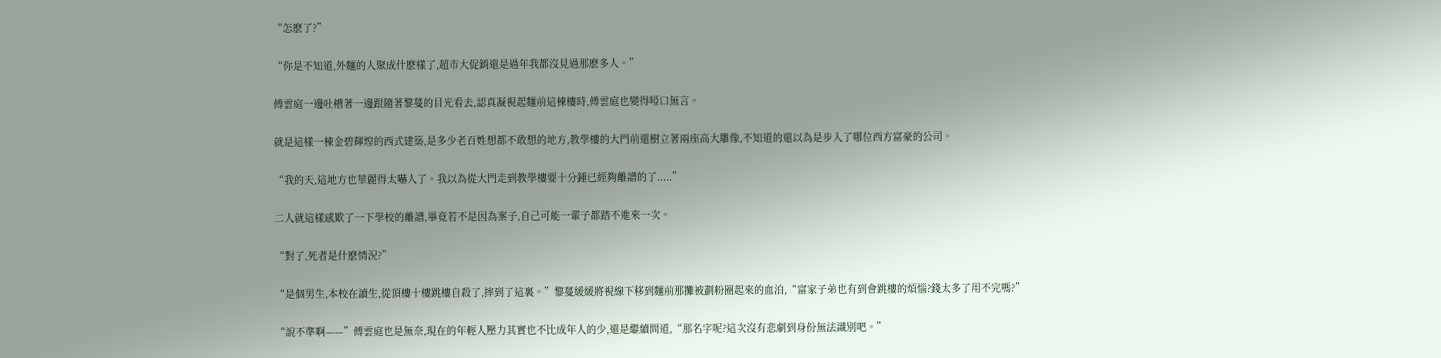“怎麽了?”

“你是不知道,外麵的人聚成什麽樣了,超市大促銷還是過年我都沒見過那麽多人。”

傅雲庭一邊吐槽著一邊跟隨著黎蔓的目光看去,認真凝視起麵前這棟樓時,傅雲庭也變得啞口無言。

就是這樣一棟金碧輝煌的西式建築,是多少老百姓想都不敢想的地方,教學樓的大門前還樹立著兩座高大雕像,不知道的還以為是步入了哪位西方富豪的公司。

“我的天,這地方也華麗得太嚇人了。我以為從大門走到教學樓要十分鍾已經夠離譜的了.....”

二人就這樣感歎了一下學校的離譜,畢竟若不是因為案子,自己可能一輩子都踏不進來一次。

“對了,死者是什麽情況?”

“是個男生,本校在讀生,從頂樓十樓跳樓自殺了,摔到了這裏。”黎蔓緩緩將視線下移到麵前那攤被劃粉圈起來的血泊,“富家子弟也有到會跳樓的煩惱?錢太多了用不完嗎?”

“說不準啊——”傅雲庭也是無奈,現在的年輕人壓力其實也不比成年人的少,還是繼續問道,“那名字呢?這次沒有悲劇到身份無法識別吧。”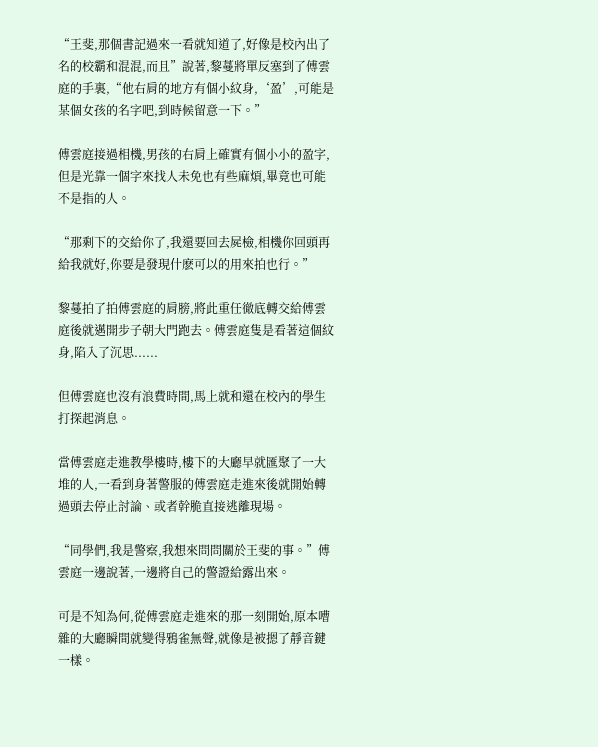“王斐,那個書記過來一看就知道了,好像是校內出了名的校霸和混混,而且”說著,黎蔓將單反塞到了傅雲庭的手裏,“他右肩的地方有個小紋身,‘盈’,可能是某個女孩的名字吧,到時候留意一下。”

傅雲庭接過相機,男孩的右肩上確實有個小小的盈字,但是光靠一個字來找人未免也有些麻煩,畢竟也可能不是指的人。

“那剩下的交給你了,我還要回去屍檢,相機你回頭再給我就好,你要是發現什麽可以的用來拍也行。”

黎蔓拍了拍傅雲庭的肩膀,將此重任徹底轉交給傅雲庭後就邁開步子朝大門跑去。傅雲庭隻是看著這個紋身,陷入了沉思......

但傅雲庭也沒有浪費時間,馬上就和還在校內的學生打探起消息。

當傅雲庭走進教學樓時,樓下的大廳早就匯聚了一大堆的人,一看到身著警服的傅雲庭走進來後就開始轉過頭去停止討論、或者幹脆直接逃離現場。

“同學們,我是警察,我想來問問關於王斐的事。”傅雲庭一邊說著,一邊將自己的警證給露出來。

可是不知為何,從傅雲庭走進來的那一刻開始,原本嘈雜的大廳瞬間就變得鴉雀無聲,就像是被摁了靜音鍵一樣。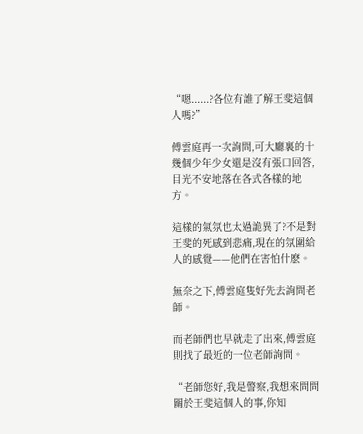“嗯......?各位有誰了解王斐這個人嗎?”

傅雲庭再一次詢問,可大廳裏的十幾個少年少女還是沒有張口回答,目光不安地落在各式各樣的地方。

這樣的氣氛也太過詭異了?不是對王斐的死感到悲痛,現在的氛圍給人的感覺——他們在害怕什麽。

無奈之下,傅雲庭隻好先去詢問老師。

而老師們也早就走了出來,傅雲庭則找了最近的一位老師詢問。

“老師您好,我是警察,我想來問問關於王斐這個人的事,你知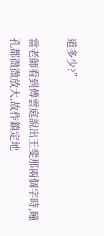道多少?”

當老師看到傅雲庭說出王斐那兩個字時,瞳孔都微微放大,故作鎮定地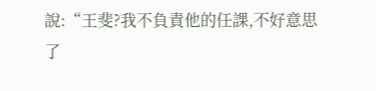說:“王斐?我不負責他的任課,不好意思了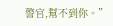警官,幫不到你。”